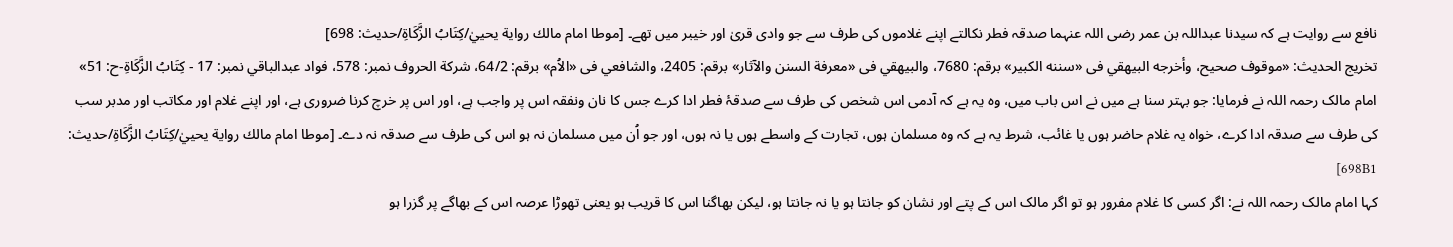نافع سے روایت ہے کہ سیدنا عبداللہ بن عمر رضی اللہ عنہما صدقہ فطر نکالتے اپنے غلاموں کی طرف سے جو وادی قریٰ اور خیبر میں تھے۔ [موطا امام مالك رواية يحييٰ/كِتَابُ الزَّكَاةِ/حدیث: 698]
تخریج الحدیث: «موقوف صحيح، وأخرجه البيهقي فى «سننه الكبير» برقم: 7680، والبيهقي فى «معرفة السنن والآثار» برقم: 2405، والشافعي فى «الاُم» برقم: 64/2، شركة الحروف نمبر: 578، فواد عبدالباقي نمبر: 17 - كِتَابُ الزَّكَاةِ-ح: 51»
امام مالک رحمہ اللہ نے فرمایا: جو بہتر سنا ہے میں نے اس باب میں، وہ یہ ہے کہ آدمی اس شخص کی طرف سے صدقۂ فطر ادا کرے جس کا نان ونفقہ اس پر واجب ہے، اور اس پر خرچ کرنا ضروری ہے، اور اپنے غلام اور مکاتب اور مدبر سب کی طرف سے صدقہ ادا کرے، خواہ یہ غلام حاضر ہوں یا غائب، شرط یہ ہے کہ وہ مسلمان ہوں، تجارت کے واسطے ہوں یا نہ ہوں، اور جو اُن میں مسلمان نہ ہو اس کی طرف سے صدقہ نہ دے۔ [موطا امام مالك رواية يحييٰ/كِتَابُ الزَّكَاةِ/حدیث: 698B1]
کہا امام مالک رحمہ اللہ نے: اگر کسی کا غلام مفرور ہو تو اگر مالک اس کے پتے اور نشان کو جانتا ہو یا نہ جانتا ہو، لیکن بھاگنا اس کا قریب ہو یعنی تھوڑا عرصہ اس کے بھاگے پر گزرا ہو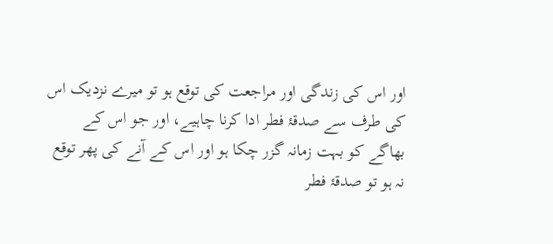اور اس کی زندگی اور مراجعت کی توقع ہو تو میرے نزدیک اس کی طرف سے صدقۂ فطر ادا کرنا چاہیے، اور جو اس کے بھاگے کو بہت زمانہ گزر چکا ہو اور اس کے آنے کی پھر توقع نہ ہو تو صدقۂ فطر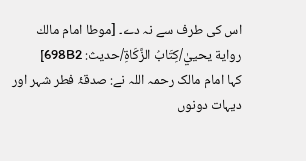اس کی طرف سے نہ دے۔ [موطا امام مالك رواية يحييٰ/كِتَابُ الزَّكَاةِ/حدیث: 698B2]
کہا امام مالک رحمہ اللہ نے: صدقۂ فطر شہر اور دیہات دونوں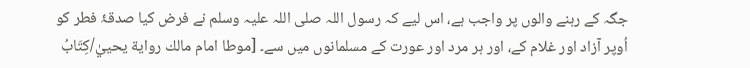جگہ کے رہنے والوں پر واجب ہے، اس لیے کہ رسول اللہ صلی اللہ علیہ وسلم نے فرض کیا صدقۂ فطر کو اُوپر آزاد اور غلام کے، اور ہر مرد اور عورت کے مسلمانوں میں سے۔ [موطا امام مالك رواية يحييٰ/كِتَابُ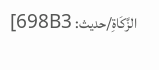الزَّكَاةِ/حدیث: 698B3]